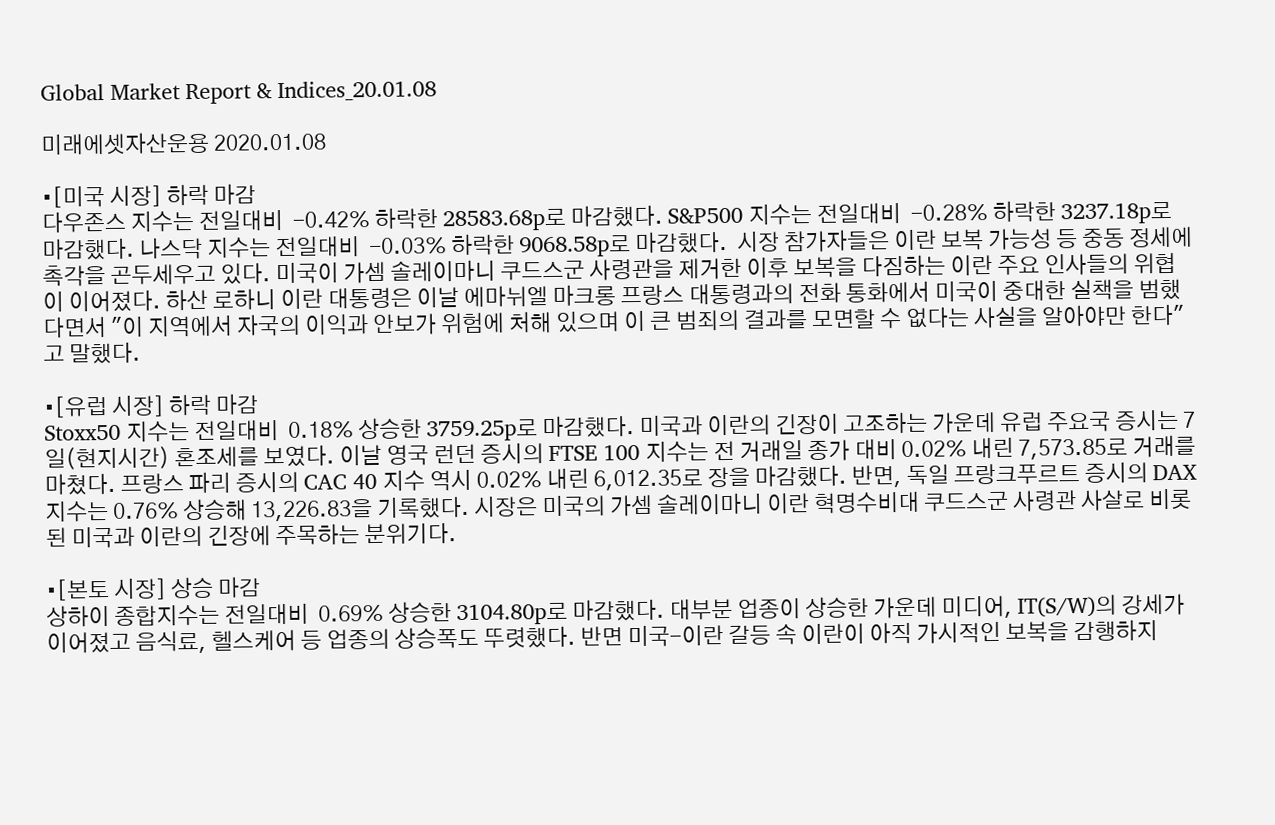Global Market Report & Indices_20.01.08

미래에셋자산운용 2020.01.08

•[미국 시장] 하락 마감
다우존스 지수는 전일대비  -0.42% 하락한 28583.68p로 마감했다. S&P500 지수는 전일대비  -0.28% 하락한 3237.18p로 마감했다. 나스닥 지수는 전일대비  -0.03% 하락한 9068.58p로 마감했다.  시장 참가자들은 이란 보복 가능성 등 중동 정세에 촉각을 곤두세우고 있다. 미국이 가셈 솔레이마니 쿠드스군 사령관을 제거한 이후 보복을 다짐하는 이란 주요 인사들의 위협이 이어졌다. 하산 로하니 이란 대통령은 이날 에마뉘엘 마크롱 프랑스 대통령과의 전화 통화에서 미국이 중대한 실책을 범했다면서 "이 지역에서 자국의 이익과 안보가 위험에 처해 있으며 이 큰 범죄의 결과를 모면할 수 없다는 사실을 알아야만 한다"고 말했다.

•[유럽 시장] 하락 마감
Stoxx50 지수는 전일대비  0.18% 상승한 3759.25p로 마감했다. 미국과 이란의 긴장이 고조하는 가운데 유럽 주요국 증시는 7일(현지시간) 혼조세를 보였다. 이날 영국 런던 증시의 FTSE 100 지수는 전 거래일 종가 대비 0.02% 내린 7,573.85로 거래를 마쳤다. 프랑스 파리 증시의 CAC 40 지수 역시 0.02% 내린 6,012.35로 장을 마감했다. 반면, 독일 프랑크푸르트 증시의 DAX 지수는 0.76% 상승해 13,226.83을 기록했다. 시장은 미국의 가셈 솔레이마니 이란 혁명수비대 쿠드스군 사령관 사살로 비롯된 미국과 이란의 긴장에 주목하는 분위기다.

•[본토 시장] 상승 마감
상하이 종합지수는 전일대비  0.69% 상승한 3104.80p로 마감했다. 대부분 업종이 상승한 가운데 미디어, IT(S/W)의 강세가 이어졌고 음식료, 헬스케어 등 업종의 상승폭도 뚜렷했다. 반면 미국-이란 갈등 속 이란이 아직 가시적인 보복을 감행하지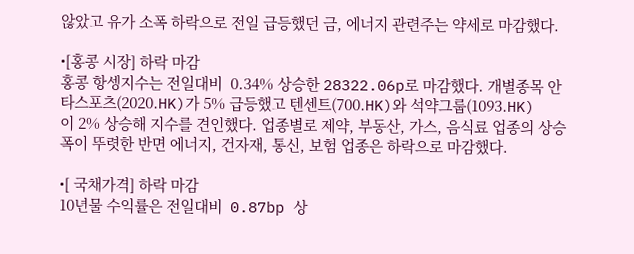않았고 유가 소폭 하락으로 전일 급등했던 금, 에너지 관련주는 약세로 마감했다.

•[홍콩 시장] 하락 마감
홍콩 항셍지수는 전일대비  0.34% 상승한 28322.06p로 마감했다. 개별종목 안타스포츠(2020.HK)가 5% 급등했고 텐센트(700.HK)와 석약그룹(1093.HK)이 2% 상승해 지수를 견인했다. 업종별로 제약, 부동산, 가스, 음식료 업종의 상승폭이 뚜렷한 반면 에너지, 건자재, 통신, 보험 업종은 하락으로 마감했다.

•[ 국채가격] 하락 마감
10년물 수익률은 전일대비  0.87bp 상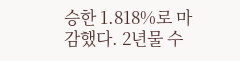승한 1.818%로 마감했다. 2년물 수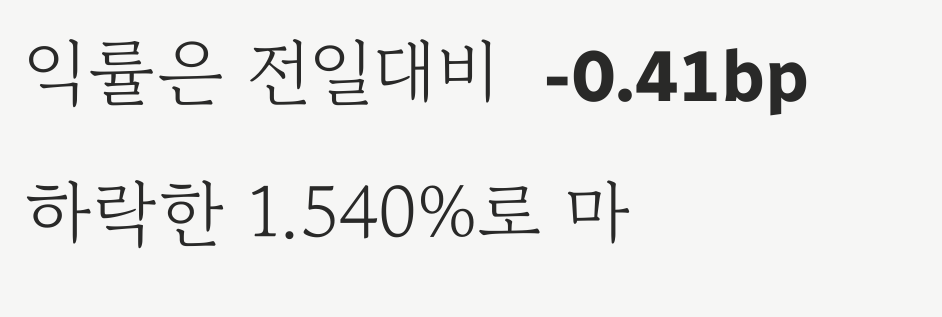익률은 전일대비  -0.41bp 하락한 1.540%로 마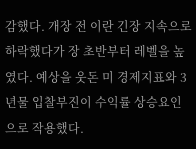감했다. 개장 전 이란 긴장 지속으로 하락했다가 장 초반부터 레벨을 높였다. 예상을 웃돈 미 경제지표와 3년물 입찰부진이 수익률 상승요인으로 작용했다.